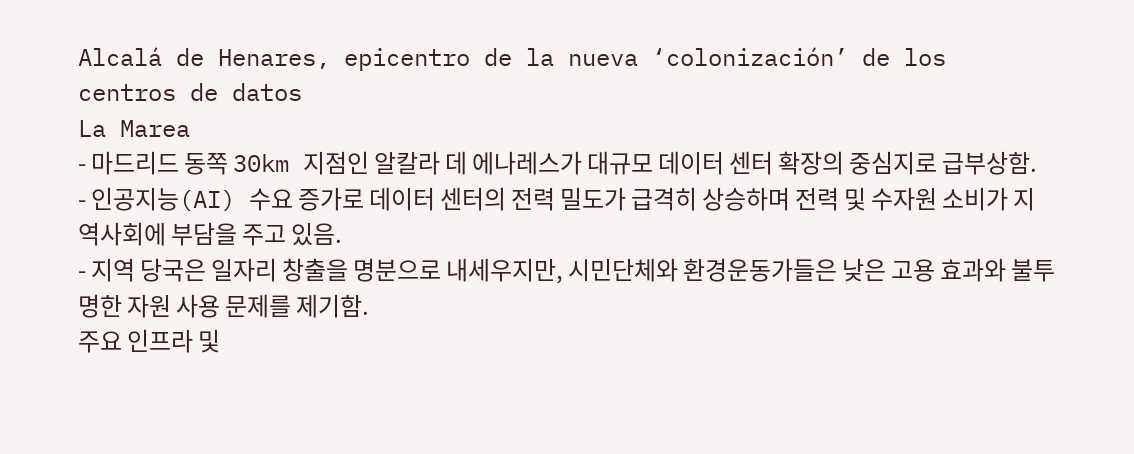Alcalá de Henares, epicentro de la nueva ‘colonización’ de los centros de datos
La Marea
- 마드리드 동쪽 30km 지점인 알칼라 데 에나레스가 대규모 데이터 센터 확장의 중심지로 급부상함.
- 인공지능(AI) 수요 증가로 데이터 센터의 전력 밀도가 급격히 상승하며 전력 및 수자원 소비가 지역사회에 부담을 주고 있음.
- 지역 당국은 일자리 창출을 명분으로 내세우지만, 시민단체와 환경운동가들은 낮은 고용 효과와 불투명한 자원 사용 문제를 제기함.
주요 인프라 및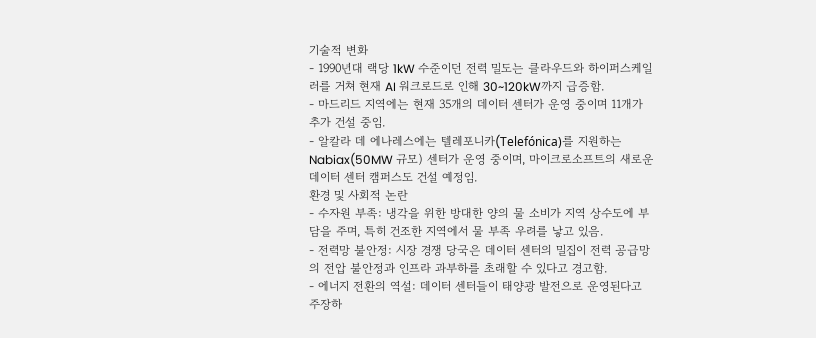기술적 변화
- 1990년대 랙당 1kW 수준이던 전력 밀도는 클라우드와 하이퍼스케일러를 거쳐 현재 AI 워크로드로 인해 30~120kW까지 급증함.
- 마드리드 지역에는 현재 35개의 데이터 센터가 운영 중이며 11개가 추가 건설 중임.
- 알칼라 데 에나레스에는 텔레포니카(Telefónica)를 지원하는 Nabiax(50MW 규모) 센터가 운영 중이며, 마이크로소프트의 새로운 데이터 센터 캠퍼스도 건설 예정임.
환경 및 사회적 논란
- 수자원 부족: 냉각을 위한 방대한 양의 물 소비가 지역 상수도에 부담을 주며, 특히 건조한 지역에서 물 부족 우려를 낳고 있음.
- 전력망 불안정: 시장 경쟁 당국은 데이터 센터의 밀집이 전력 공급망의 전압 불안정과 인프라 과부하를 초래할 수 있다고 경고함.
- 에너지 전환의 역설: 데이터 센터들이 태양광 발전으로 운영된다고 주장하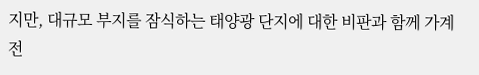지만, 대규모 부지를 잠식하는 태양광 단지에 대한 비판과 함께 가계 전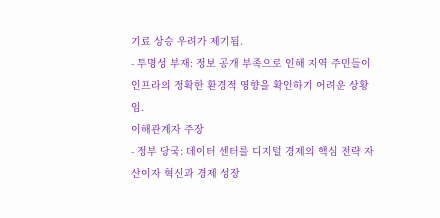기료 상승 우려가 제기됨.
- 투명성 부재: 정보 공개 부족으로 인해 지역 주민들이 인프라의 정확한 환경적 영향을 확인하기 어려운 상황임.
이해관계자 주장
- 정부 당국: 데이터 센터를 디지털 경제의 핵심 전략 자산이자 혁신과 경제 성장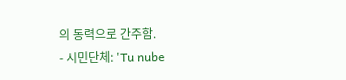의 동력으로 간주함.
- 시민단체: 'Tu nube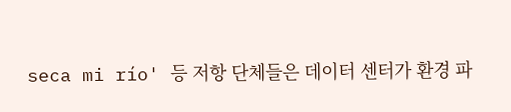seca mi río' 등 저항 단체들은 데이터 센터가 환경 파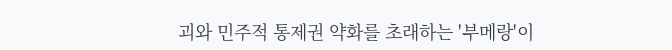괴와 민주적 통제권 약화를 초래하는 '부메랑'이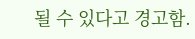될 수 있다고 경고함.